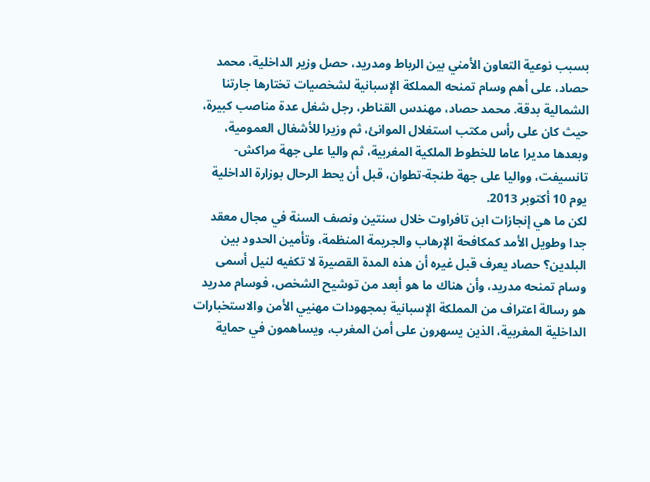بسبب نوعية التعاون الأمني بين الرباط ومدريد، حصل وزير الداخلية، محمد حصاد، على أهم وسام تمنحه المملكة الإسبانية لشخصيات تختارها جارتنا الشمالية بدقة. محمد حصاد، مهندس القناطر، رجل شغل عدة مناصب كبيرة، حيث كان على رأس مكتب استغلال الموانئ، ثم وزيرا للأشغال العمومية، وبعدها مديرا عاما للخطوط الملكية المغربية، ثم واليا على جهة مراكش-تانسيفت، وواليا على جهة طنجة-تطوان، قبل أن يحط الرحال بوزارة الداخلية يوم 10 أكتوبر 2013.
لكن ما هي إنجازات ابن تافراوت خلال سنتين ونصف السنة في مجال معقد جدا وطويل الأمد كمكافحة الإرهاب والجريمة المنظمة، وتأمين الحدود بين البلدين؟ حصاد يعرف قبل غيره أن هذه المدة القصيرة لا تكفيه لنيل أسمى وسام تمنحه مدريد، وأن هناك ما هو أبعد من توشيح الشخص، فوسام مدريد هو رسالة اعتراف من المملكة الإسبانية بمجهودات مهنيي الأمن والاستخبارات الداخلية المغربية، الذين يسهرون على أمن المغرب، ويساهمون في حماية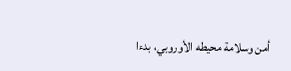أمن وسلامة محيطه الأوروبي، بدءا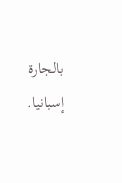بالجارة إسبانيا.